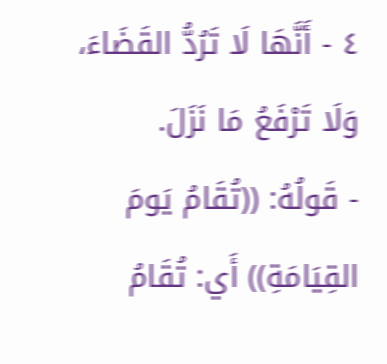٤ - أَنَّهَا لَا تَرُدُّ القَضَاءَ، وَلَا تَرْفَعُ مَا نَزَلَ.
- قَولُهُ: ((تُقَامُ يَومَ القِيَامَةِ)) أَي: تُقَامُ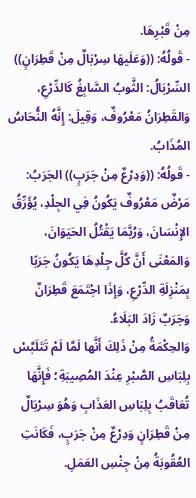مِنْ قَبْرِهَا.
- قَولُهُ: ((وَعَلَيهَا سِرْبَالٌ مِنْ قَطِرَانٍ)) السِّرْبَالُ: الثَّوبُ السَّابِغُ كَالدِّرْعِ، وَالقَطِرَانُ مَعْرُوفٌ، وَقِيلَ: إِنَّهُ النُّحَاسُ المُذَابُ.
- قَولُهُ: ((وَدِرْعٌ مِنْ جَرَبٍ)) الجَرَبُ: مَرْضٌ مَعْرُوفٌ يَكُونُ فِي الجِلْدِ، يُؤَرِّقُ الإِنْسَانَ، وَرُبَّمَا يَقْتُلُ الحَيَوَانَ، وَالمَعْنَى أَنَّ كُلَّ جِلْدِهَا يَكُونُ جَرَبًا بِمَنْزِلَةِ الدِّرْعِ، وَإِذَا اجْتَمَعَ قَطِرَانٌ وَجَرَبٌ زَادَ البَلَاءُ.
وَالحِكْمَةُ مِنْ ذَلِكَ أَنَّها لَمَّا لَمْ تَتَلَبَّسْ بِلِبَاسِ الصَّبْرِ عِنْدَ المُصِيبَةِ؛ فَإِنَّهَا تُعَاقَبُ بِلِبَاسِ العَذَابِ وَهُوَ سِرْبَالٌ مِنْ قَطِرَانٍ وَدِرْعٌ مِنْ جَرَبٍ، فَكَانَتِ العُقُوبَةُ مِنْ جِنْسِ العَمَلِ.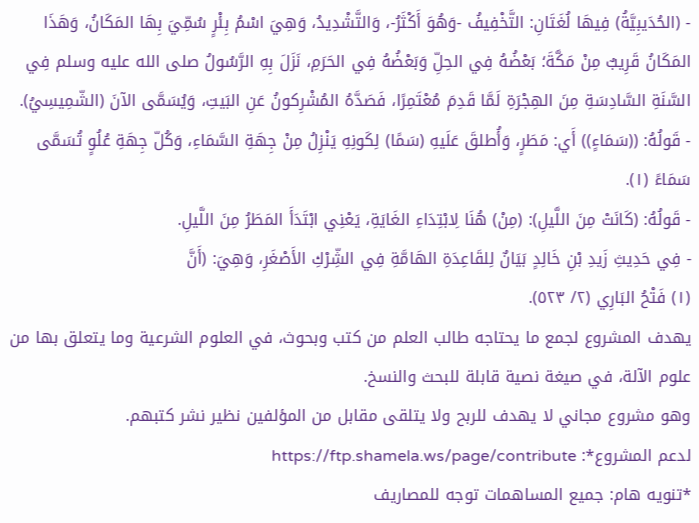- (الحُدَيبِيَّةُ) فِيهَا لُغَتَانِ: التَّخْفِيفُ -وَهُوَ أَكْثَرُ-، وَالتَّشْدِيدُ، وَهِيَ اسْمُ بِئْرٍ سُمِّيَ بِهَا المَكَانُ، وَهَذَا المَكَانُ قَرِيبٌ مِنْ مَكَّةَ؛ بَعْضُهُ فِي الحِلِّ وَبَعْضُهُ فِي الحَرَمِ، نَزَلَ بِهِ الرَّسُولُ صلى الله عليه وسلم فِي السَّنَةِ السَّادِسَةِ مِنَ الهِجْرَةِ لَمَّا قَدِمَ مُعْتَمِرًا، فَصَدَّهُ المُشْرِكونُ عَنِ البَيتِ، وَيُسَمَّى الآنَ (الشّمِيسِيُ).
- قَولُهُ: ((سَمَاءٍ)) أَي: مَطَرٍ، وَأُطلقَ عَلَيهِ (سَمًا) لِكَونِهِ يَنْزِلُ مِنْ جِهَةِ السَّمَاءِ، وَكُلّ جِهَةِ عُلُوٍ تُسَمَّى سَمَاءً (١).
- قَولُهُ: (كَانَتْ مِنَ اللَّيلِ): (مِنْ) هُنَا لِابْتِدَاءِ الغَايَةِ، يَعْنِي ابْتَدَأَ المَطَرُ مِنَ اللَّيلِ.
- فِي حَدِيثِ زَيدِ بْنِ خَالِدٍ بَيَانٌ لِلقَاعِدَةِ الهَامَّةِ فِي الشِّرْكِ الأَصْغَرِ، وَهِيَ: (أَنَّ
(١) فَتْحُ البَارِي (٢/ ٥٢٣).
يهدف المشروع لجمع ما يحتاجه طالب العلم من كتب وبحوث، في العلوم الشرعية وما يتعلق بها من علوم الآلة، في صيغة نصية قابلة للبحث والنسخ.
وهو مشروع مجاني لا يهدف للربح ولا يتلقى مقابل من المؤلفين نظير نشر كتبهم.
لدعم المشروع*: https://ftp.shamela.ws/page/contribute
*تنويه هام: جميع المساهمات توجه للمصاريف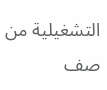التشغيلية من صف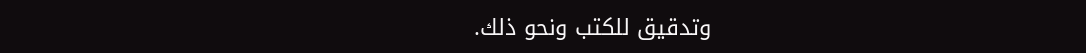وتدقيق للكتب ونحو ذلك.